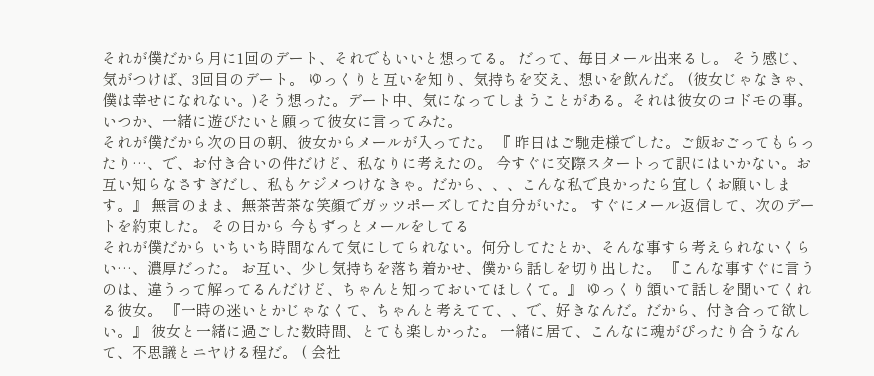それが僕だから月に1回のデート、それでもいいと想ってる。 だって、毎日メール出来るし。 そう感じ、気がつけば、3回目のデート。 ゆっくりと互いを知り、気持ちを交え、想いを飲んだ。 (彼女じゃなきゃ、僕は幸せになれない。)そう想った。デート中、気になってしまうことがある。それは彼女のコドモの事。 いつか、一緒に遊びたいと願って彼女に言ってみた。
それが僕だから次の日の朝、彼女からメールが入ってた。 『 昨日はご馳走様でした。ご飯おごってもらったり…、で、お付き合いの件だけど、私なりに考えたの。 今すぐに交際スタートって訳にはいかない。お互い知らなさすぎだし、私もケジメつけなきゃ。だから、、、こんな私で良かったら宜しくお願いします。』 無言のまま、無茶苦茶な笑顔でガッツポーズしてた自分がいた。 すぐにメール返信して、次のデートを約束した。 その日から 今もずっとメールをしてる
それが僕だから いちいち時間なんて気にしてられない。何分してたとか、そんな事すら考えられないくらい…、濃厚だった。 お互い、少し気持ちを落ち着かせ、僕から話しを切り出した。 『こんな事すぐに言うのは、違うって解ってるんだけど、ちゃんと知っておいてほしくて。』 ゆっくり頷いて話しを聞いてくれる彼女。 『一時の迷いとかじゃなくて、ちゃんと考えてて、、で、好きなんだ。だから、付き合って欲しい。』 彼女と一緒に過ごした数時間、とても楽しかった。 一緒に居て、こんなに魂がぴったり合うなんて、不思議とニヤける程だ。 ( 会社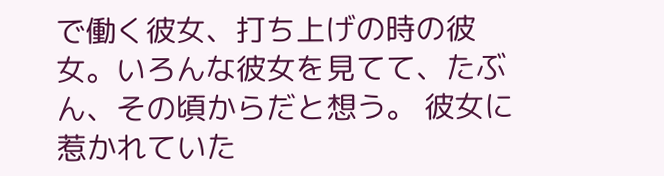で働く彼女、打ち上げの時の彼女。いろんな彼女を見てて、たぶん、その頃からだと想う。 彼女に惹かれていた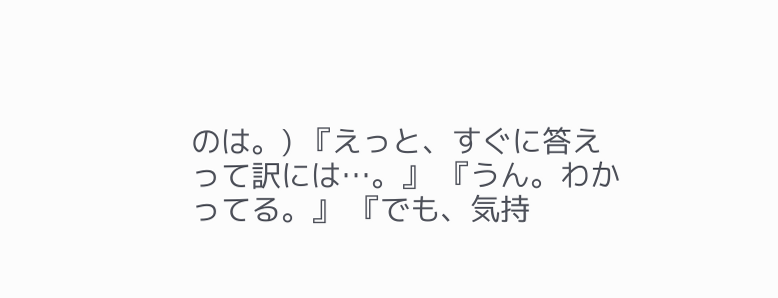のは。) 『えっと、すぐに答えって訳には…。』 『うん。わかってる。』 『でも、気持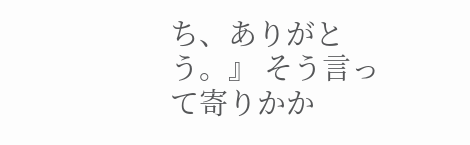ち、ありがとう。』 そう言って寄りかか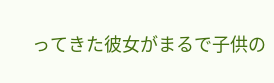ってきた彼女がまるで子供の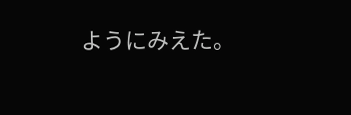ようにみえた。